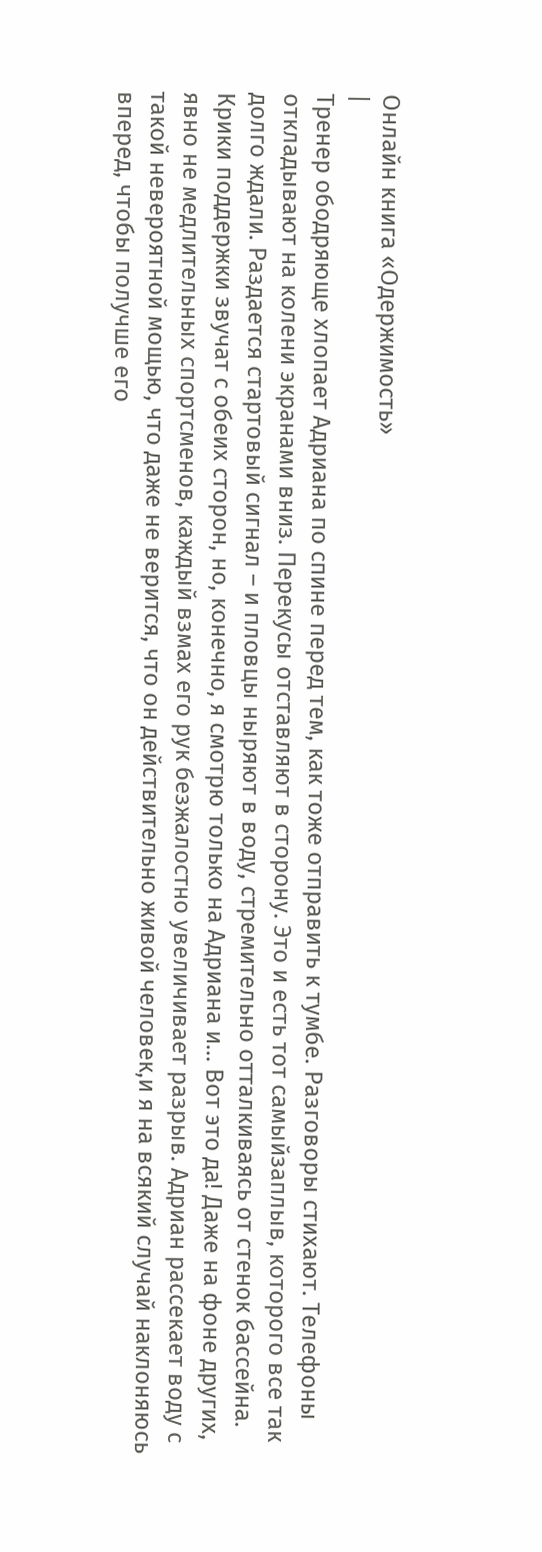Онлайн книга «Одержимость»
|
Тренер ободряюще хлопает Адриана по спине перед тем, как тоже отправить к тумбе. Разговоры стихают. Телефоны откладывают на колени экранами вниз. Перекусы отставляют в сторону. Это и есть тот самыйзаплыв, которого все так долго ждали. Раздается стартовый сигнал – и пловцы ныряют в воду, стремительно отталкиваясь от стенок бассейна. Крики поддержки звучат с обеих сторон, но, конечно, я смотрю только на Адриана и… Вот это да! Даже на фоне других, явно не медлительных спортсменов, каждый взмах его рук безжалостно увеличивает разрыв. Адриан рассекает воду с такой невероятной мощью, что даже не верится, что он действительно живой человек,и я на всякий случай наклоняюсь вперед, чтобы получше его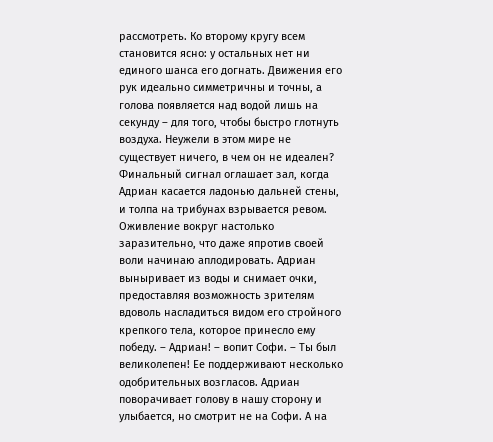рассмотреть. Ко второму кругу всем становится ясно: у остальных нет ни единого шанса его догнать. Движения его рук идеально симметричны и точны, а голова появляется над водой лишь на секунду – для того, чтобы быстро глотнуть воздуха. Неужели в этом мире не существует ничего, в чем он не идеален? Финальный сигнал оглашает зал, когда Адриан касается ладонью дальней стены, и толпа на трибунах взрывается ревом. Оживление вокруг настолько заразительно, что даже япротив своей воли начинаю аплодировать. Адриан выныривает из воды и снимает очки, предоставляя возможность зрителям вдоволь насладиться видом его стройного крепкого тела, которое принесло ему победу. – Адриан! – вопит Софи. – Ты был великолепен! Ее поддерживают несколько одобрительных возгласов. Адриан поворачивает голову в нашу сторону и улыбается, но смотрит не на Софи. А на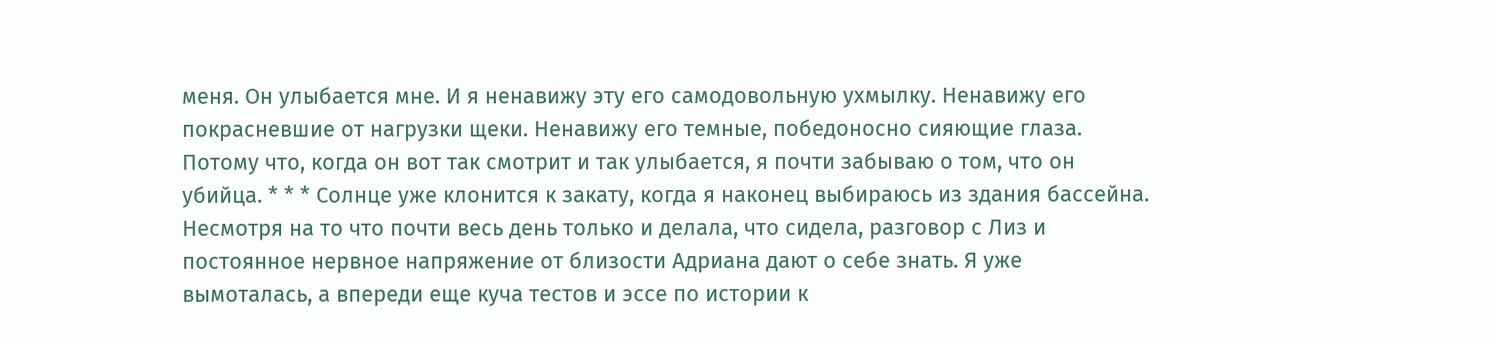меня. Он улыбается мне. И я ненавижу эту его самодовольную ухмылку. Ненавижу его покрасневшие от нагрузки щеки. Ненавижу его темные, победоносно сияющие глаза. Потому что, когда он вот так смотрит и так улыбается, я почти забываю о том, что он убийца. * * * Солнце уже клонится к закату, когда я наконец выбираюсь из здания бассейна. Несмотря на то что почти весь день только и делала, что сидела, разговор с Лиз и постоянное нервное напряжение от близости Адриана дают о себе знать. Я уже вымоталась, а впереди еще куча тестов и эссе по истории к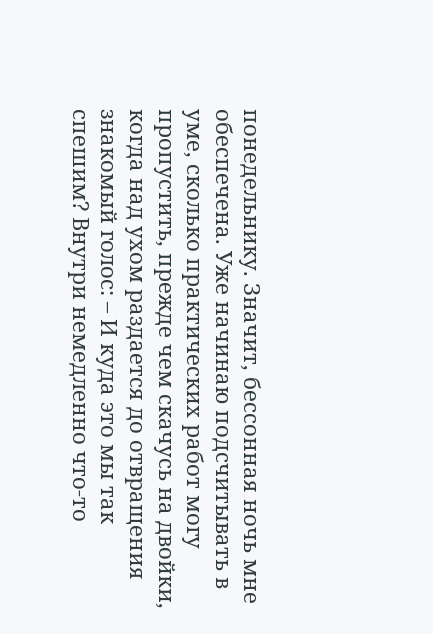понедельнику. Значит, бессонная ночь мне обеспечена. Уже начинаю подсчитывать в уме, сколько практических работ могу пропустить, прежде чем скачусь на двойки, когда над ухом раздается до отвращения знакомый голос: – И куда это мы так спешим? Внутри немедленно что-то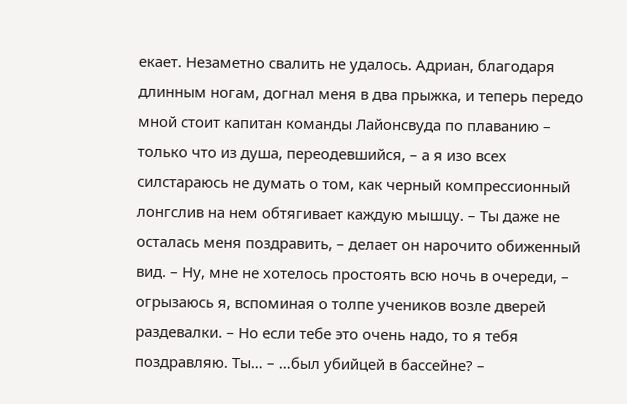екает. Незаметно свалить не удалось. Адриан, благодаря длинным ногам, догнал меня в два прыжка, и теперь передо мной стоит капитан команды Лайонсвуда по плаванию – только что из душа, переодевшийся, – а я изо всех силстараюсь не думать о том, как черный компрессионный лонгслив на нем обтягивает каждую мышцу. – Ты даже не осталась меня поздравить, – делает он нарочито обиженный вид. – Ну, мне не хотелось простоять всю ночь в очереди, – огрызаюсь я, вспоминая о толпе учеников возле дверей раздевалки. – Но если тебе это очень надо, то я тебя поздравляю. Ты… – …был убийцей в бассейне? –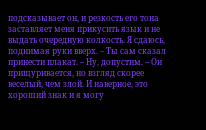подсказывает он, и резкость его тона заставляет меня прикусить язык и не выдать очередную колкость. Я сдаюсь, поднимая руки вверх. – Ты сам сказал принести плакат. – Ну, допустим. – Он прищуривается, но взгляд скорее веселый, чем злой. И наверное, это хороший знак и я могу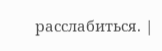расслабиться. |